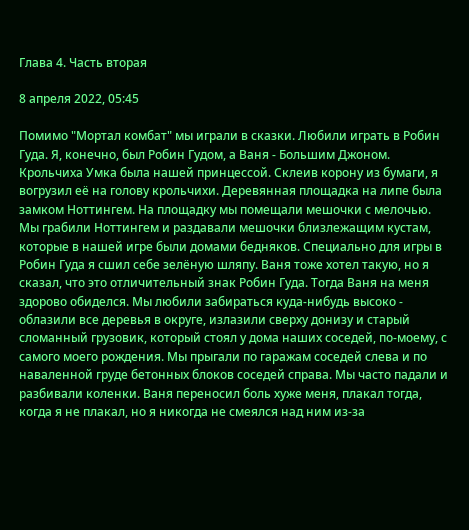Глава 4. Часть вторая

8 апреля 2022, 05:45

Помимо "Мортал комбат" мы играли в сказки. Любили играть в Робин Гуда. Я, конечно, был Робин Гудом, а Ваня - Большим Джоном. Крольчиха Умка была нашей принцессой. Склеив корону из бумаги, я вогрузил её на голову крольчихи. Деревянная площадка на липе была замком Ноттингем. На площадку мы помещали мешочки с мелочью. Мы грабили Ноттингем и раздавали мешочки близлежащим кустам, которые в нашей игре были домами бедняков. Специально для игры в Робин Гуда я сшил себе зелёную шляпу. Ваня тоже хотел такую, но я сказал, что это отличительный знак Робин Гуда. Тогда Ваня на меня здорово обиделся. Мы любили забираться куда-нибудь высоко - облазили все деревья в округе, излазили сверху донизу и старый сломанный грузовик, который стоял у дома наших соседей, по-моему, с самого моего рождения. Мы прыгали по гаражам соседей слева и по наваленной груде бетонных блоков соседей справа. Мы часто падали и разбивали коленки. Ваня переносил боль хуже меня, плакал тогда, когда я не плакал, но я никогда не смеялся над ним из-за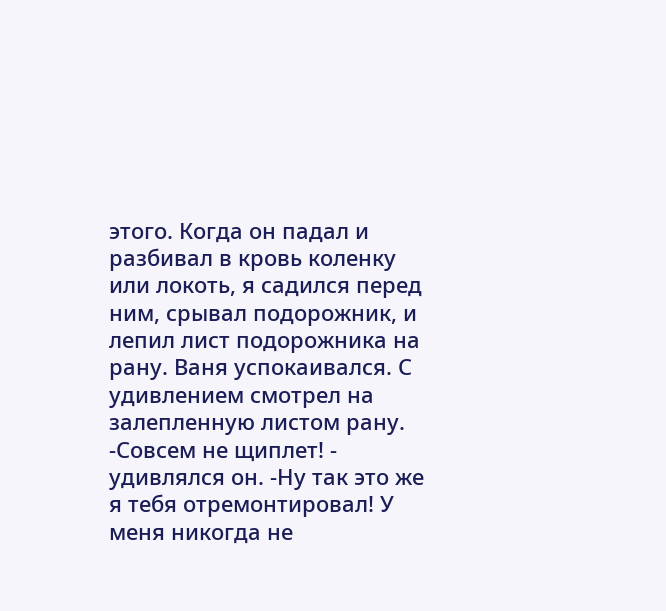этого. Когда он падал и разбивал в кровь коленку или локоть, я садился перед ним, срывал подорожник, и лепил лист подорожника на рану. Ваня успокаивался. С удивлением смотрел на залепленную листом рану. -Совсем не щиплет! - удивлялся он. -Ну так это же я тебя отремонтировал! У меня никогда не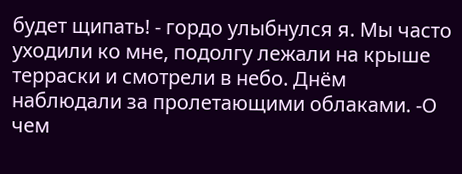будет щипать! - гордо улыбнулся я. Мы часто уходили ко мне, подолгу лежали на крыше терраски и смотрели в небо. Днём наблюдали за пролетающими облаками. -О чем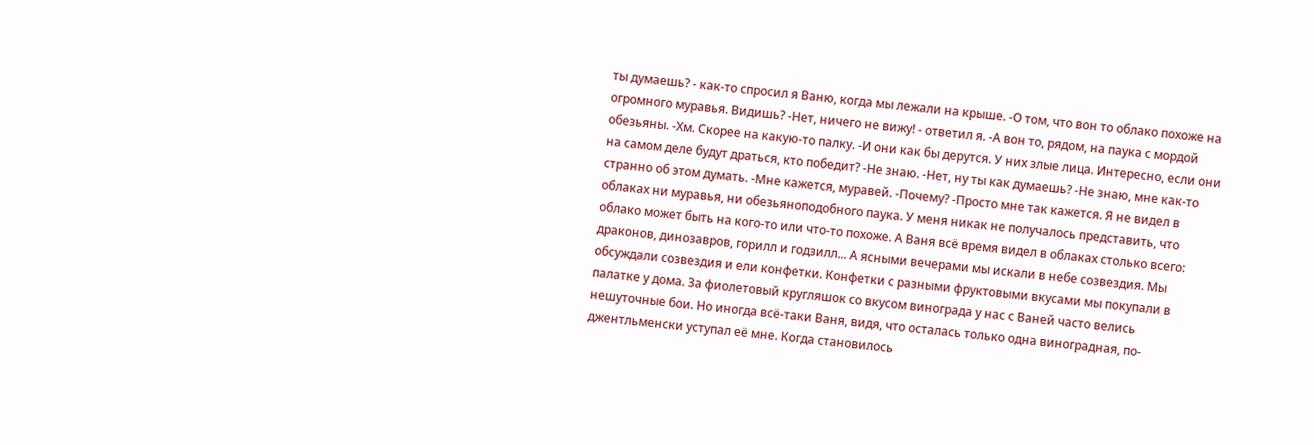ты думаешь? - как-то спросил я Ваню, когда мы лежали на крыше. -О том, что вон то облако похоже на огромного муравья. Видишь? -Нет, ничего не вижу! - ответил я. -А вон то, рядом, на паука с мордой обезьяны. -Хм. Скорее на какую-то палку. -И они как бы дерутся. У них злые лица. Интересно, если они на самом деле будут драться, кто победит? -Не знаю. -Нет, ну ты как думаешь? -Не знаю, мне как-то странно об этом думать. -Мне кажется, муравей. -Почему? -Просто мне так кажется. Я не видел в облаках ни муравья, ни обезьяноподобного паука. У меня никак не получалось представить, что облако может быть на кого-то или что-то похоже. А Ваня всё время видел в облаках столько всего: драконов, динозавров, горилл и годзилл... А ясными вечерами мы искали в небе созвездия. Мы обсуждали созвездия и ели конфетки. Конфетки с разными фруктовыми вкусами мы покупали в палатке у дома. За фиолетовый кругляшок со вкусом винограда у нас с Ваней часто велись нешуточные бои. Но иногда всё-таки Ваня, видя, что осталась только одна виноградная, по-джентльменски уступал её мне. Когда становилось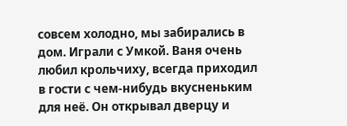совсем холодно, мы забирались в дом. Играли с Умкой. Ваня очень любил крольчиху, всегда приходил в гости с чем-нибудь вкусненьким для неё. Он открывал дверцу и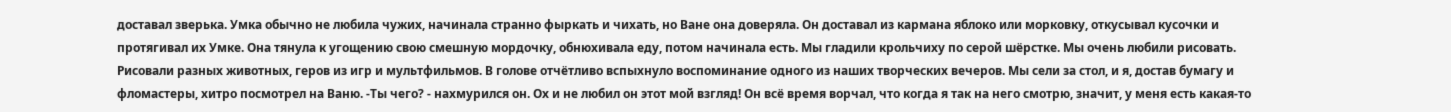доставал зверька. Умка обычно не любила чужих, начинала странно фыркать и чихать, но Ване она доверяла. Он доставал из кармана яблоко или морковку, откусывал кусочки и протягивал их Умке. Она тянула к угощению свою смешную мордочку, обнюхивала еду, потом начинала есть. Мы гладили крольчиху по серой шёрстке. Мы очень любили рисовать. Рисовали разных животных, геров из игр и мультфильмов. В голове отчётливо вспыхнуло воспоминание одного из наших творческих вечеров. Мы сели за стол, и я, достав бумагу и фломастеры, хитро посмотрел на Ваню. -Ты чего? - нахмурился он. Ох и не любил он этот мой взгляд! Он всё время ворчал, что когда я так на него смотрю, значит, у меня есть какая-то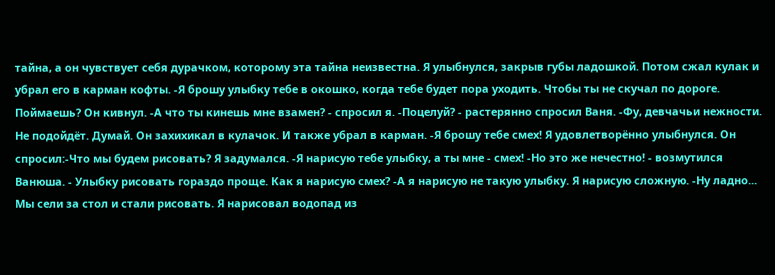тайна, а он чувствует себя дурачком, которому эта тайна неизвестна. Я улыбнулся, закрыв губы ладошкой. Потом сжал кулак и убрал его в карман кофты. -Я брошу улыбку тебе в окошко, когда тебе будет пора уходить. Чтобы ты не скучал по дороге. Поймаешь? Он кивнул. -А что ты кинешь мне взамен? - спросил я. -Поцелуй? - растерянно спросил Ваня. -Фу, девчачьи нежности. Не подойдёт. Думай. Он захихикал в кулачок. И также убрал в карман. -Я брошу тебе смех! Я удовлетворённо улыбнулся. Он спросил:-Что мы будем рисовать? Я задумался. -Я нарисую тебе улыбку, а ты мне - смех! -Но это же нечестно! - возмутился Ванюша. - Улыбку рисовать гораздо проще. Как я нарисую смех? -А я нарисую не такую улыбку. Я нарисую сложную. -Ну ладно... Мы сели за стол и стали рисовать. Я нарисовал водопад из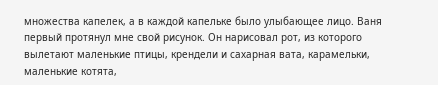множества капелек, а в каждой капельке было улыбающее лицо. Ваня первый протянул мне свой рисунок. Он нарисовал рот, из которого вылетают маленькие птицы, крендели и сахарная вата, карамельки, маленькие котята,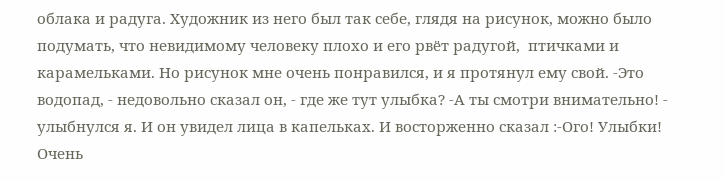облака и радуга. Художник из него был так себе, глядя на рисунок, можно было подумать, что невидимому человеку плохо и его рвёт радугой,  птичками и карамельками. Но рисунок мне очень понравился, и я протянул ему свой. -Это водопад, - недовольно сказал он, - где же тут улыбка? -А ты смотри внимательно! - улыбнулся я. И он увидел лица в капельках. И восторженно сказал :-Ого! Улыбки! Очень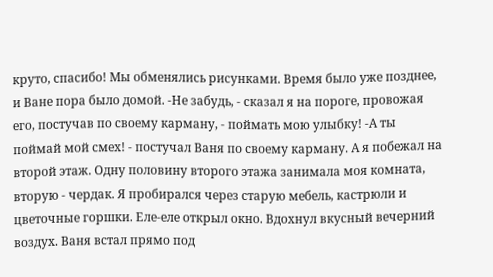круто, спасибо! Мы обменялись рисунками. Время было уже позднее, и Ване пора было домой. -Не забудь, - сказал я на пороге, провожая его, постучав по своему карману, - поймать мою улыбку! -А ты поймай мой смех! - постучал Ваня по своему карману. А я побежал на второй этаж. Одну половину второго этажа занимала моя комната, вторую - чердак. Я пробирался через старую мебель, кастрюли и цветочные горшки. Еле-еле открыл окно. Вдохнул вкусный вечерний воздух. Ваня встал прямо под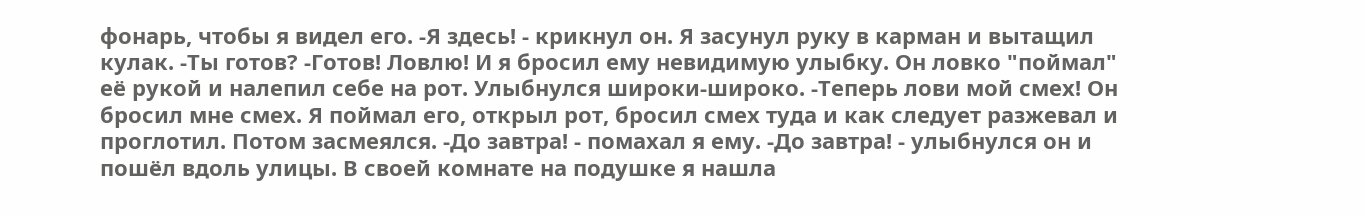фонарь, чтобы я видел его. -Я здесь! - крикнул он. Я засунул руку в карман и вытащил кулак. -Ты готов? -Готов! Ловлю! И я бросил ему невидимую улыбку. Он ловко "поймал" её рукой и налепил себе на рот. Улыбнулся широки-широко. -Теперь лови мой смех! Он бросил мне смех. Я поймал его, открыл рот, бросил смех туда и как следует разжевал и проглотил. Потом засмеялся. -До завтра! - помахал я ему. -До завтра! - улыбнулся он и пошёл вдоль улицы. В своей комнате на подушке я нашла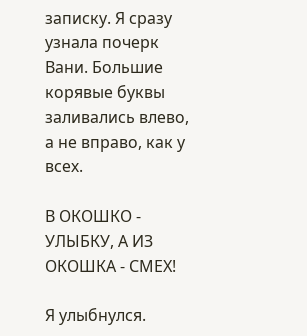записку. Я сразу узнала почерк Вани. Большие корявые буквы заливались влево, а не вправо, как у всех.

В ОКОШКО - УЛЫБКУ, А ИЗ ОКОШКА - СМЕХ!

Я улыбнулся.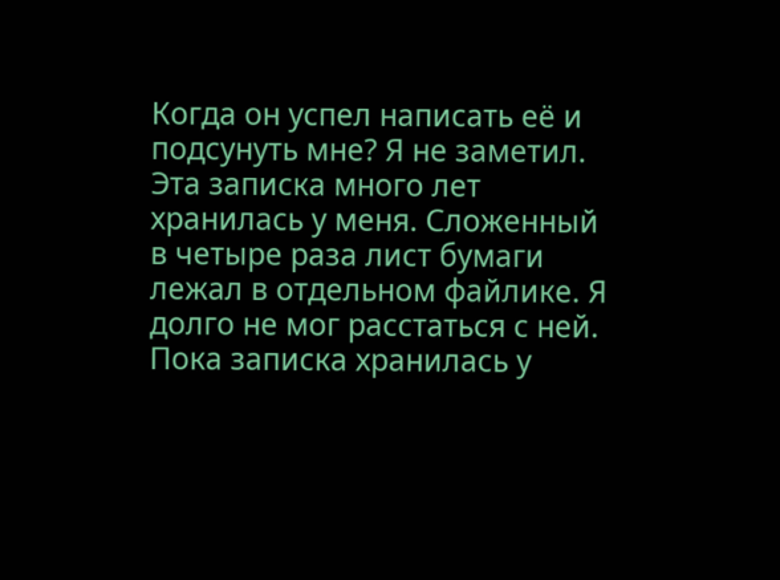Когда он успел написать её и подсунуть мне? Я не заметил. Эта записка много лет хранилась у меня. Сложенный в четыре раза лист бумаги лежал в отдельном файлике. Я долго не мог расстаться с ней. Пока записка хранилась у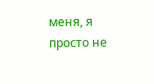меня, я просто не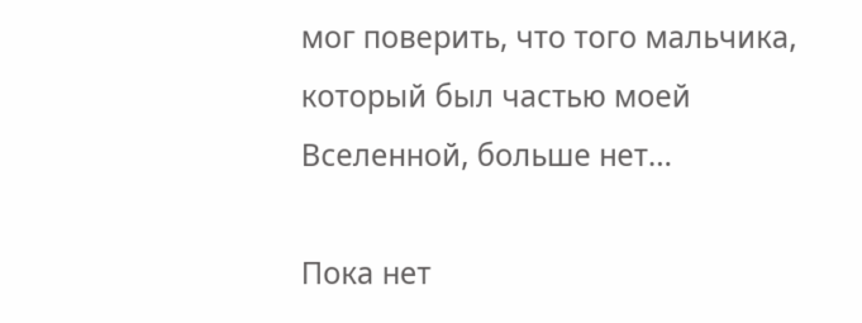мог поверить, что того мальчика, который был частью моей Вселенной, больше нет...

Пока нет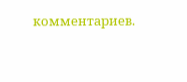комментариев.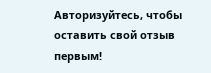Авторизуйтесь, чтобы оставить свой отзыв первым!